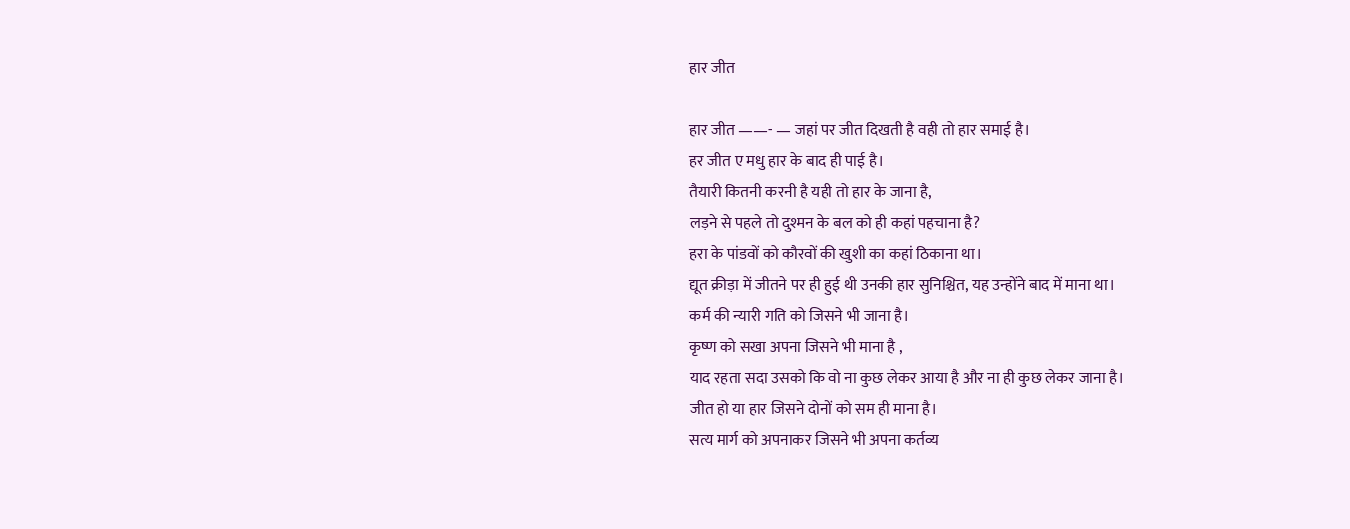हार जीत

हार जीत ——- — जहां पर जीत दिखती है वही तो हार समाई है।
हर जीत ए मधु हार के बाद ही पाई है।
तैयारी कितनी करनी है यही तो हार के जाना है,
लड़ने से पहले तो दुश्मन के बल को ही कहां पहचाना है?
हरा के पांडवों को कौरवों की खुशी का कहां ठिकाना था।
द्यूत क्रीड़ा में जीतने पर ही हुई थी उनकी हार सुनिश्चित, यह उन्होंने बाद में माना था।
कर्म की न्यारी गति को जिसने भी जाना है।
कृष्ण को सखा अपना जिसने भी माना है ,
याद रहता सदा उसको कि वो ना कुछ लेकर आया है और ना ही कुछ लेकर जाना है।
जीत हो या हार जिसने दोनों को सम ही माना है।
सत्य मार्ग को अपनाकर जिसने भी अपना कर्तव्य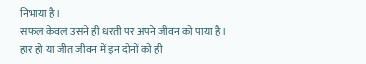निभाया है।
सफल केवल उसने ही धरती पर अपने जीवन को पाया है।
हार हो या जीत जीवन में इन दोनों को ही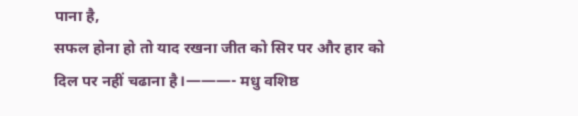पाना है,
सफल होना हो तो याद रखना जीत को सिर पर और हार को दिल पर नहीं चढाना है।———- मधु वशिष्ठ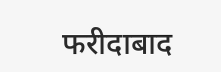फरीदाबाद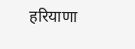हरियाणा